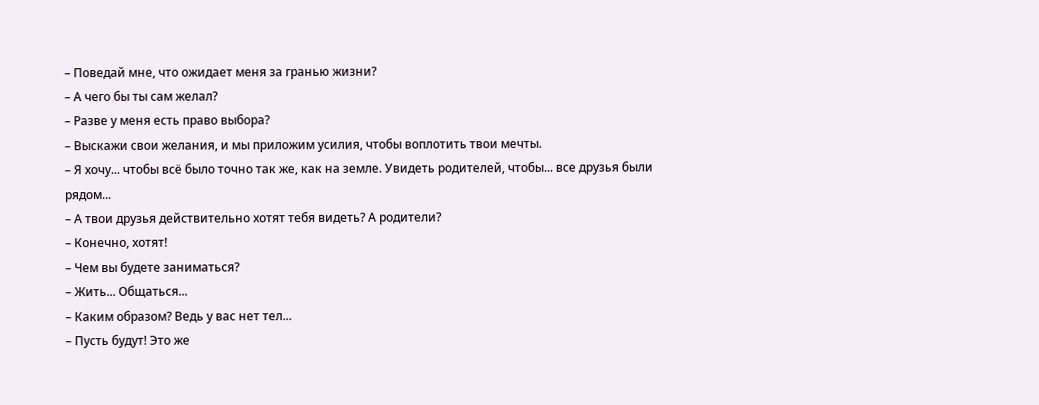– Поведай мне, что ожидает меня за гранью жизни?
– А чего бы ты сам желал?
– Разве у меня есть право выбора?
– Выскажи свои желания, и мы приложим усилия, чтобы воплотить твои мечты.
– Я хочу... чтобы всё было точно так же, как на земле. Увидеть родителей, чтобы... все друзья были рядом...
– А твои друзья действительно хотят тебя видеть? А родители?
– Конечно, хотят!
– Чем вы будете заниматься?
– Жить... Общаться...
– Каким образом? Ведь у вас нет тел...
– Пусть будут! Это же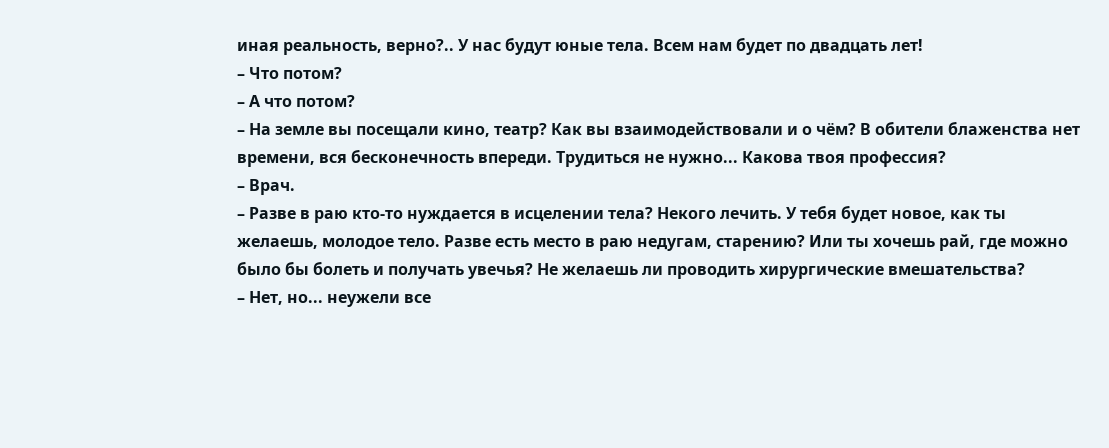иная реальность, верно?.. У нас будут юные тела. Всем нам будет по двадцать лет!
– Что потом?
– А что потом?
– На земле вы посещали кино, театр? Как вы взаимодействовали и о чём? В обители блаженства нет времени, вся бесконечность впереди. Трудиться не нужно... Какова твоя профессия?
– Врач.
– Разве в раю кто-то нуждается в исцелении тела? Некого лечить. У тебя будет новое, как ты желаешь, молодое тело. Разве есть место в раю недугам, старению? Или ты хочешь рай, где можно было бы болеть и получать увечья? Не желаешь ли проводить хирургические вмешательства?
– Нет, но... неужели все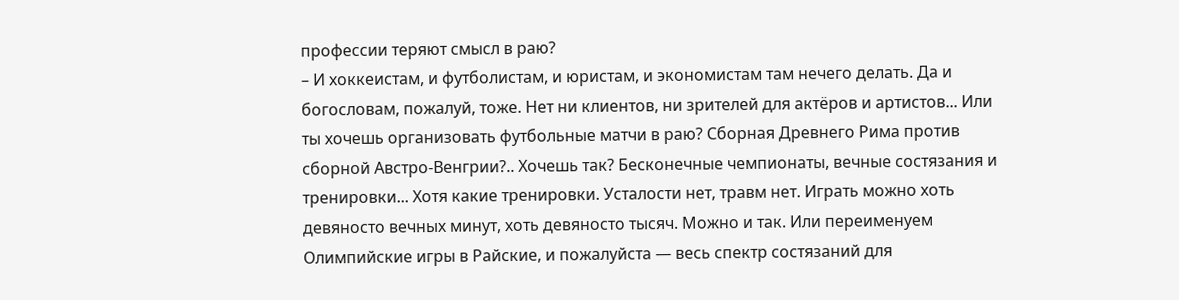профессии теряют смысл в раю?
– И хоккеистам, и футболистам, и юристам, и экономистам там нечего делать. Да и богословам, пожалуй, тоже. Нет ни клиентов, ни зрителей для актёров и артистов... Или ты хочешь организовать футбольные матчи в раю? Сборная Древнего Рима против сборной Австро-Венгрии?.. Хочешь так? Бесконечные чемпионаты, вечные состязания и тренировки... Хотя какие тренировки. Усталости нет, травм нет. Играть можно хоть девяносто вечных минут, хоть девяносто тысяч. Можно и так. Или переименуем Олимпийские игры в Райские, и пожалуйста — весь спектр состязаний для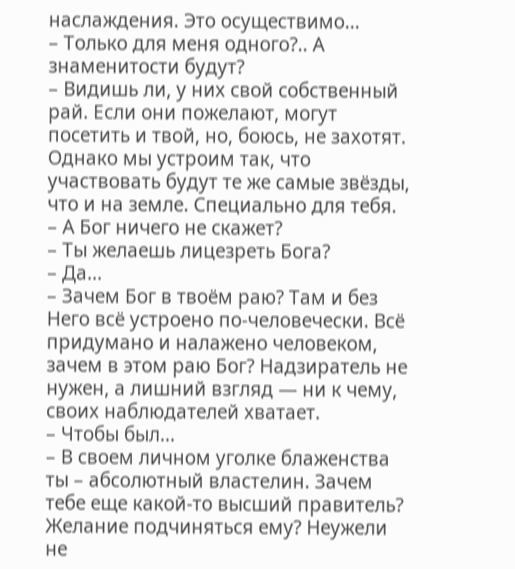наслаждения. Это осуществимо...
– Только для меня одного?.. А знаменитости будут?
– Видишь ли, у них свой собственный рай. Если они пожелают, могут посетить и твой, но, боюсь, не захотят. Однако мы устроим так, что участвовать будут те же самые звёзды, что и на земле. Специально для тебя.
– А Бог ничего не скажет?
– Ты желаешь лицезреть Бога?
– Да...
– Зачем Бог в твоём раю? Там и без Него всё устроено по-человечески. Всё придумано и налажено человеком, зачем в этом раю Бог? Надзиратель не нужен, а лишний взгляд — ни к чему, своих наблюдателей хватает.
– Чтобы был...
– В своем личном уголке блаженства ты – абсолютный властелин. Зачем тебе еще какой-то высший правитель? Желание подчиняться ему? Неужели не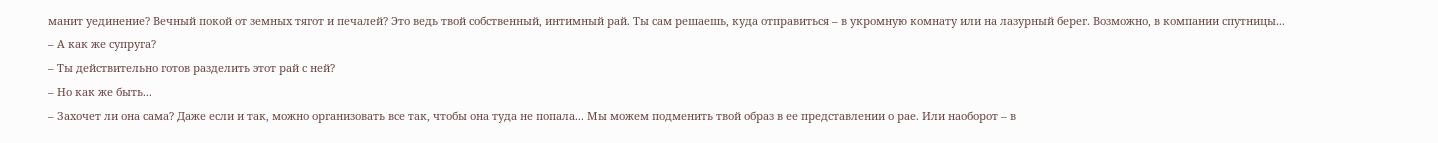манит уединение? Вечный покой от земных тягот и печалей? Это ведь твой собственный, интимный рай. Ты сам решаешь, куда отправиться – в укромную комнату или на лазурный берег. Возможно, в компании спутницы...
– А как же супруга?
– Ты действительно готов разделить этот рай с ней?
– Но как же быть...
– Захочет ли она сама? Даже если и так, можно организовать все так, чтобы она туда не попала... Мы можем подменить твой образ в ее представлении о рае. Или наоборот – в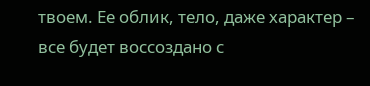твоем. Ее облик, тело, даже характер – все будет воссоздано с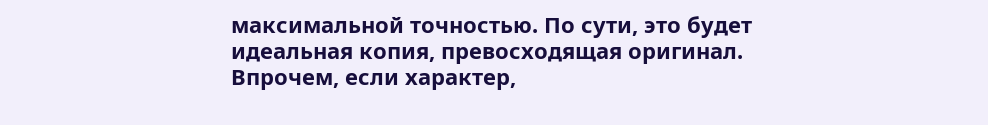максимальной точностью. По сути, это будет идеальная копия, превосходящая оригинал. Впрочем, если характер,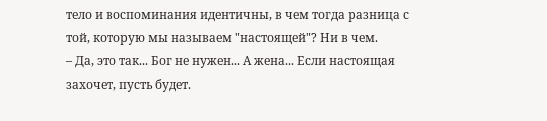тело и воспоминания идентичны, в чем тогда разница с той, которую мы называем "настоящей"? Ни в чем.
– Да, это так... Бог не нужен... А жена... Если настоящая захочет, пусть будет.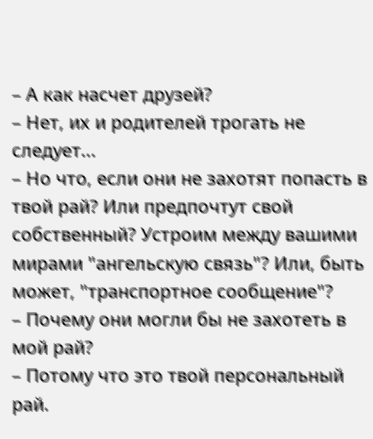– А как насчет друзей?
– Нет, их и родителей трогать не следует...
– Но что, если они не захотят попасть в твой рай? Или предпочтут свой собственный? Устроим между вашими мирами "ангельскую связь"? Или, быть может, "транспортное сообщение"?
– Почему они могли бы не захотеть в мой рай?
– Потому что это твой персональный рай.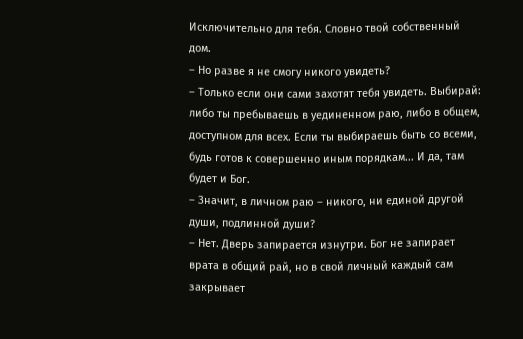Исключительно для тебя. Словно твой собственный дом.
– Но разве я не смогу никого увидеть?
– Только если они сами захотят тебя увидеть. Выбирай: либо ты пребываешь в уединенном раю, либо в общем, доступном для всех. Если ты выбираешь быть со всеми, будь готов к совершенно иным порядкам... И да, там будет и Бог.
– Значит, в личном раю – никого, ни единой другой души, подлинной души?
– Нет. Дверь запирается изнутри. Бог не запирает врата в общий рай, но в свой личный каждый сам закрывает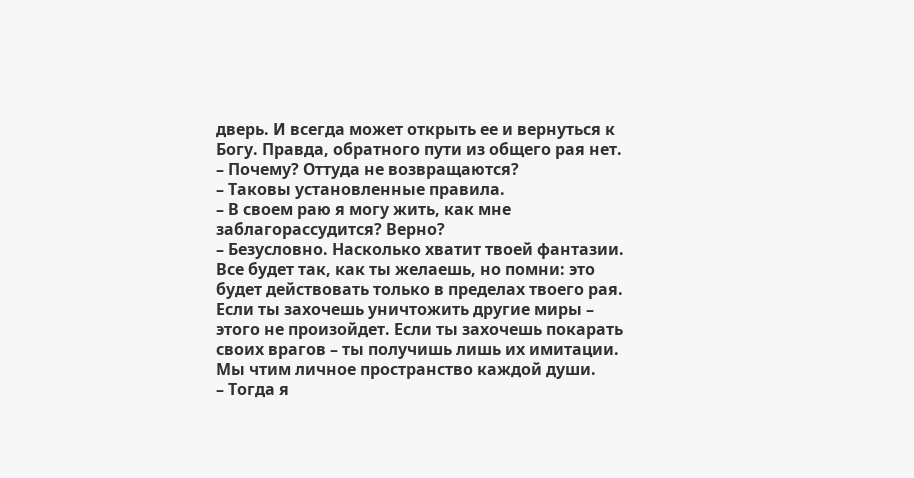дверь. И всегда может открыть ее и вернуться к Богу. Правда, обратного пути из общего рая нет.
– Почему? Оттуда не возвращаются?
– Таковы установленные правила.
– В своем раю я могу жить, как мне заблагорассудится? Верно?
– Безусловно. Насколько хватит твоей фантазии. Все будет так, как ты желаешь, но помни: это будет действовать только в пределах твоего рая. Если ты захочешь уничтожить другие миры – этого не произойдет. Если ты захочешь покарать своих врагов – ты получишь лишь их имитации. Мы чтим личное пространство каждой души.
– Тогда я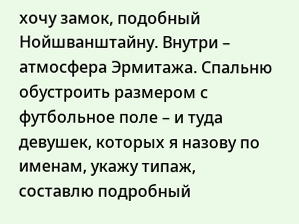хочу замок, подобный Нойшванштайну. Внутри – атмосфера Эрмитажа. Спальню обустроить размером с футбольное поле – и туда девушек, которых я назову по именам, укажу типаж, составлю подробный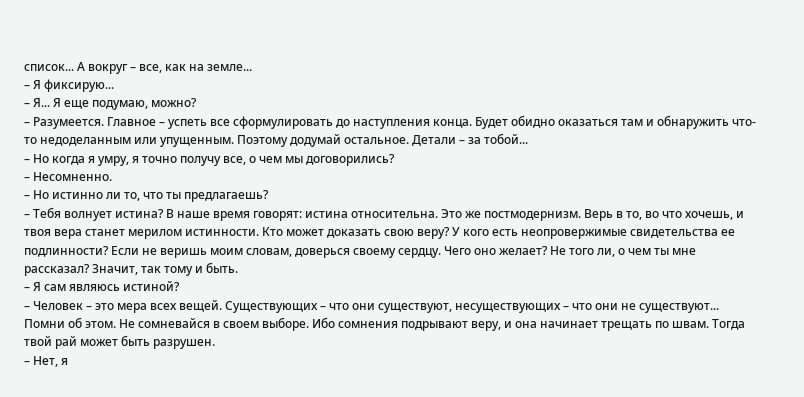список... А вокруг – все, как на земле...
– Я фиксирую...
– Я... Я еще подумаю, можно?
– Разумеется. Главное – успеть все сформулировать до наступления конца. Будет обидно оказаться там и обнаружить что-то недоделанным или упущенным. Поэтому додумай остальное. Детали – за тобой...
– Но когда я умру, я точно получу все, о чем мы договорились?
– Несомненно.
– Но истинно ли то, что ты предлагаешь?
– Тебя волнует истина? В наше время говорят: истина относительна. Это же постмодернизм. Верь в то, во что хочешь, и твоя вера станет мерилом истинности. Кто может доказать свою веру? У кого есть неопровержимые свидетельства ее подлинности? Если не веришь моим словам, доверься своему сердцу. Чего оно желает? Не того ли, о чем ты мне рассказал? Значит, так тому и быть.
– Я сам являюсь истиной?
– Человек – это мера всех вещей. Существующих – что они существуют, несуществующих – что они не существуют... Помни об этом. Не сомневайся в своем выборе. Ибо сомнения подрывают веру, и она начинает трещать по швам. Тогда твой рай может быть разрушен.
– Нет, я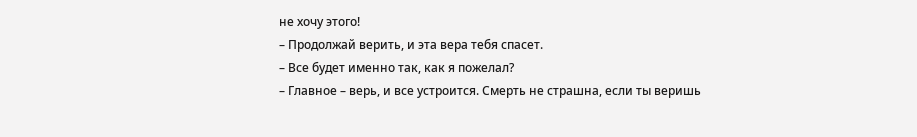не хочу этого!
– Продолжай верить, и эта вера тебя спасет.
– Все будет именно так, как я пожелал?
– Главное – верь, и все устроится. Смерть не страшна, если ты веришь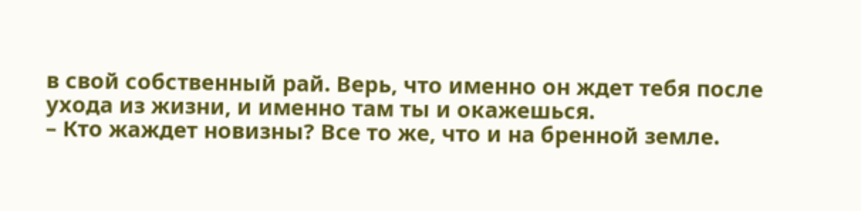в свой собственный рай. Верь, что именно он ждет тебя после ухода из жизни, и именно там ты и окажешься.
– Кто жаждет новизны? Все то же, что и на бренной земле.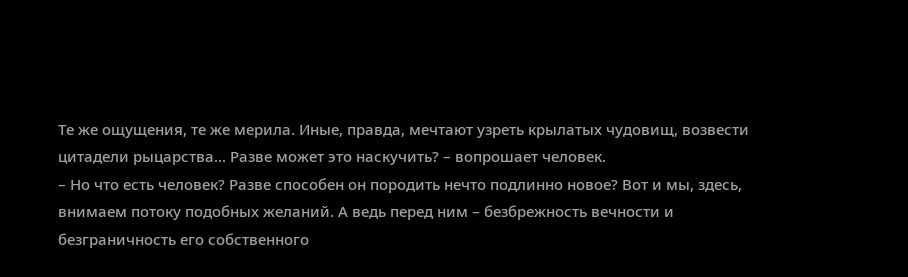Те же ощущения, те же мерила. Иные, правда, мечтают узреть крылатых чудовищ, возвести цитадели рыцарства... Разве может это наскучить? – вопрошает человек.
– Но что есть человек? Разве способен он породить нечто подлинно новое? Вот и мы, здесь, внимаем потоку подобных желаний. А ведь перед ним – безбрежность вечности и безграничность его собственного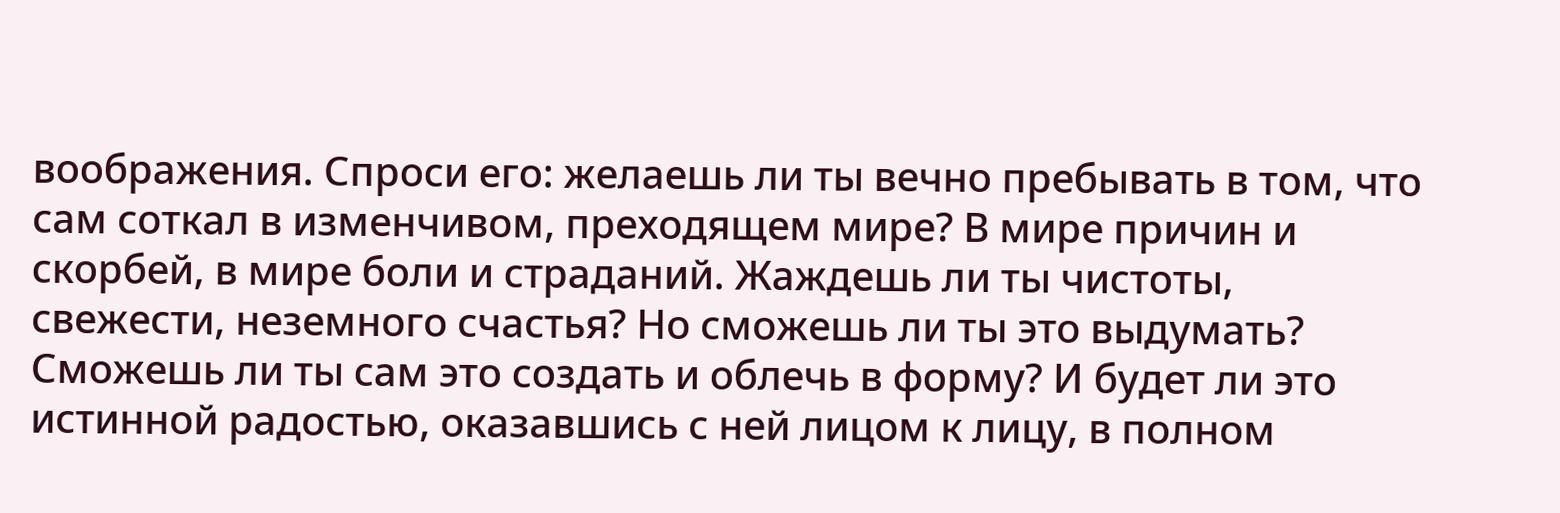воображения. Спроси его: желаешь ли ты вечно пребывать в том, что сам соткал в изменчивом, преходящем мире? В мире причин и скорбей, в мире боли и страданий. Жаждешь ли ты чистоты, свежести, неземного счастья? Но сможешь ли ты это выдумать? Сможешь ли ты сам это создать и облечь в форму? И будет ли это истинной радостью, оказавшись с ней лицом к лицу, в полном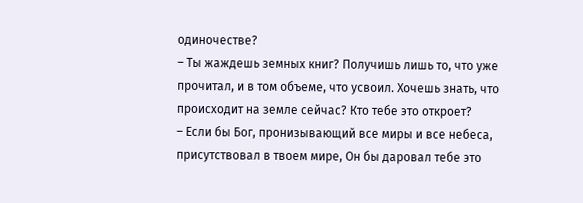одиночестве?
– Ты жаждешь земных книг? Получишь лишь то, что уже прочитал, и в том объеме, что усвоил. Хочешь знать, что происходит на земле сейчас? Кто тебе это откроет?
– Если бы Бог, пронизывающий все миры и все небеса, присутствовал в твоем мире, Он бы даровал тебе это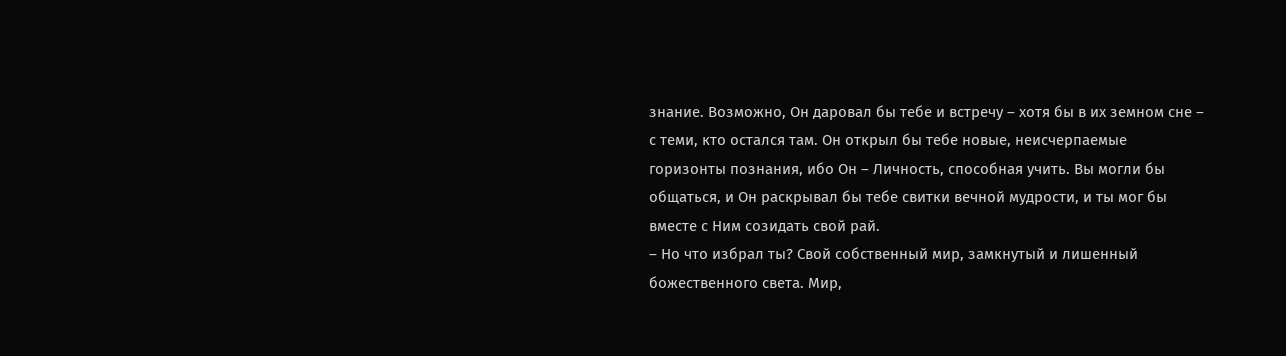знание. Возможно, Он даровал бы тебе и встречу – хотя бы в их земном сне – с теми, кто остался там. Он открыл бы тебе новые, неисчерпаемые горизонты познания, ибо Он – Личность, способная учить. Вы могли бы общаться, и Он раскрывал бы тебе свитки вечной мудрости, и ты мог бы вместе с Ним созидать свой рай.
– Но что избрал ты? Свой собственный мир, замкнутый и лишенный божественного света. Мир,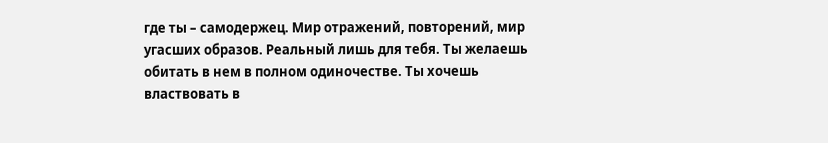где ты – самодержец. Мир отражений, повторений, мир угасших образов. Реальный лишь для тебя. Ты желаешь обитать в нем в полном одиночестве. Ты хочешь властвовать в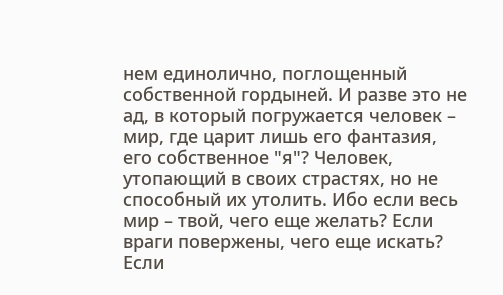нем единолично, поглощенный собственной гордыней. И разве это не ад, в который погружается человек – мир, где царит лишь его фантазия, его собственное "я"? Человек, утопающий в своих страстях, но не способный их утолить. Ибо если весь мир – твой, чего еще желать? Если враги повержены, чего еще искать? Если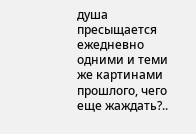душа пресыщается ежедневно одними и теми же картинами прошлого, чего еще жаждать?..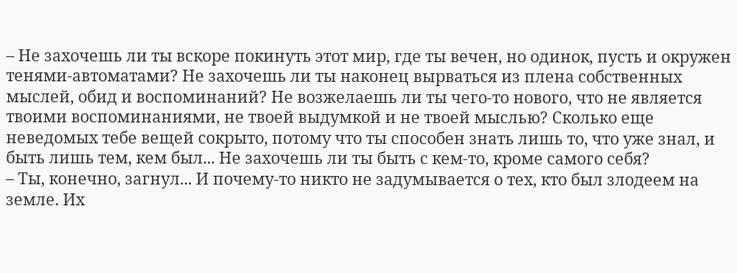– Не захочешь ли ты вскоре покинуть этот мир, где ты вечен, но одинок, пусть и окружен тенями-автоматами? Не захочешь ли ты наконец вырваться из плена собственных мыслей, обид и воспоминаний? Не возжелаешь ли ты чего-то нового, что не является твоими воспоминаниями, не твоей выдумкой и не твоей мыслью? Сколько еще неведомых тебе вещей сокрыто, потому что ты способен знать лишь то, что уже знал, и быть лишь тем, кем был... Не захочешь ли ты быть с кем-то, кроме самого себя?
– Ты, конечно, загнул... И почему-то никто не задумывается о тех, кто был злодеем на земле. Их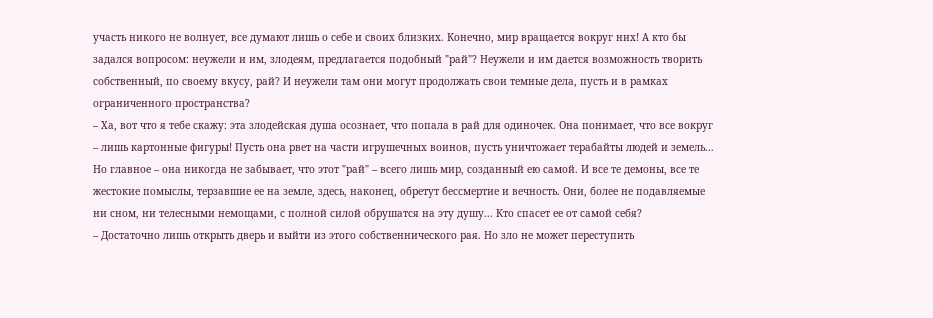участь никого не волнует, все думают лишь о себе и своих близких. Конечно, мир вращается вокруг них! А кто бы задался вопросом: неужели и им, злодеям, предлагается подобный "рай"? Неужели и им дается возможность творить собственный, по своему вкусу, рай? И неужели там они могут продолжать свои темные дела, пусть и в рамках ограниченного пространства?
– Ха, вот что я тебе скажу: эта злодейская душа осознает, что попала в рай для одиночек. Она понимает, что все вокруг – лишь картонные фигуры! Пусть она рвет на части игрушечных воинов, пусть уничтожает терабайты людей и земель... Но главное – она никогда не забывает, что этот "рай" – всего лишь мир, созданный ею самой. И все те демоны, все те жестокие помыслы, терзавшие ее на земле, здесь, наконец, обретут бессмертие и вечность. Они, более не подавляемые ни сном, ни телесными немощами, с полной силой обрушатся на эту душу... Кто спасет ее от самой себя?
– Достаточно лишь открыть дверь и выйти из этого собственнического рая. Но зло не может переступить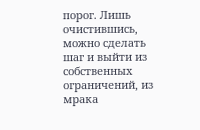порог. Лишь очистившись, можно сделать шаг и выйти из собственных ограничений, из мрака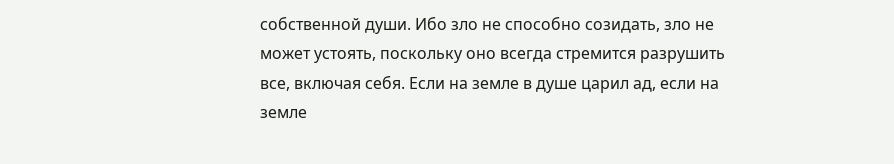собственной души. Ибо зло не способно созидать, зло не может устоять, поскольку оно всегда стремится разрушить все, включая себя. Если на земле в душе царил ад, если на земле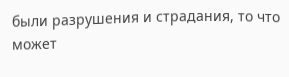были разрушения и страдания, то что может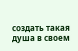создать такая душа в своем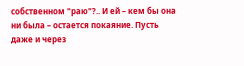собственном "раю"?.. И ей – кем бы она ни была – остается покаяние. Пусть даже и через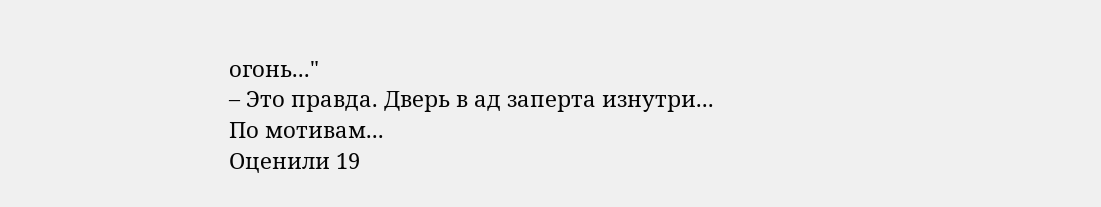огонь..."
– Это правда. Дверь в ад заперта изнутри...
По мотивам...
Оценили 19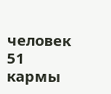человек
51 кармы